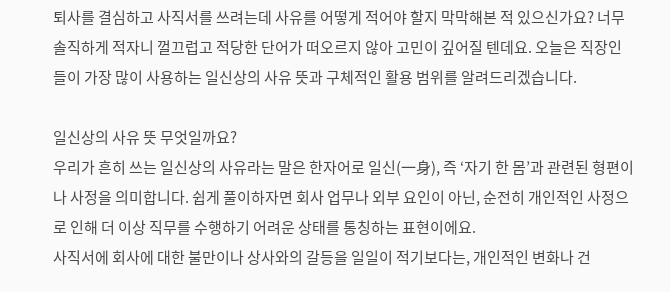퇴사를 결심하고 사직서를 쓰려는데 사유를 어떻게 적어야 할지 막막해본 적 있으신가요? 너무 솔직하게 적자니 껄끄럽고 적당한 단어가 떠오르지 않아 고민이 깊어질 텐데요. 오늘은 직장인들이 가장 많이 사용하는 일신상의 사유 뜻과 구체적인 활용 범위를 알려드리겠습니다.

일신상의 사유 뜻 무엇일까요?
우리가 흔히 쓰는 일신상의 사유라는 말은 한자어로 일신(一身), 즉 ‘자기 한 몸’과 관련된 형편이나 사정을 의미합니다. 쉽게 풀이하자면 회사 업무나 외부 요인이 아닌, 순전히 개인적인 사정으로 인해 더 이상 직무를 수행하기 어려운 상태를 통칭하는 표현이에요.
사직서에 회사에 대한 불만이나 상사와의 갈등을 일일이 적기보다는, 개인적인 변화나 건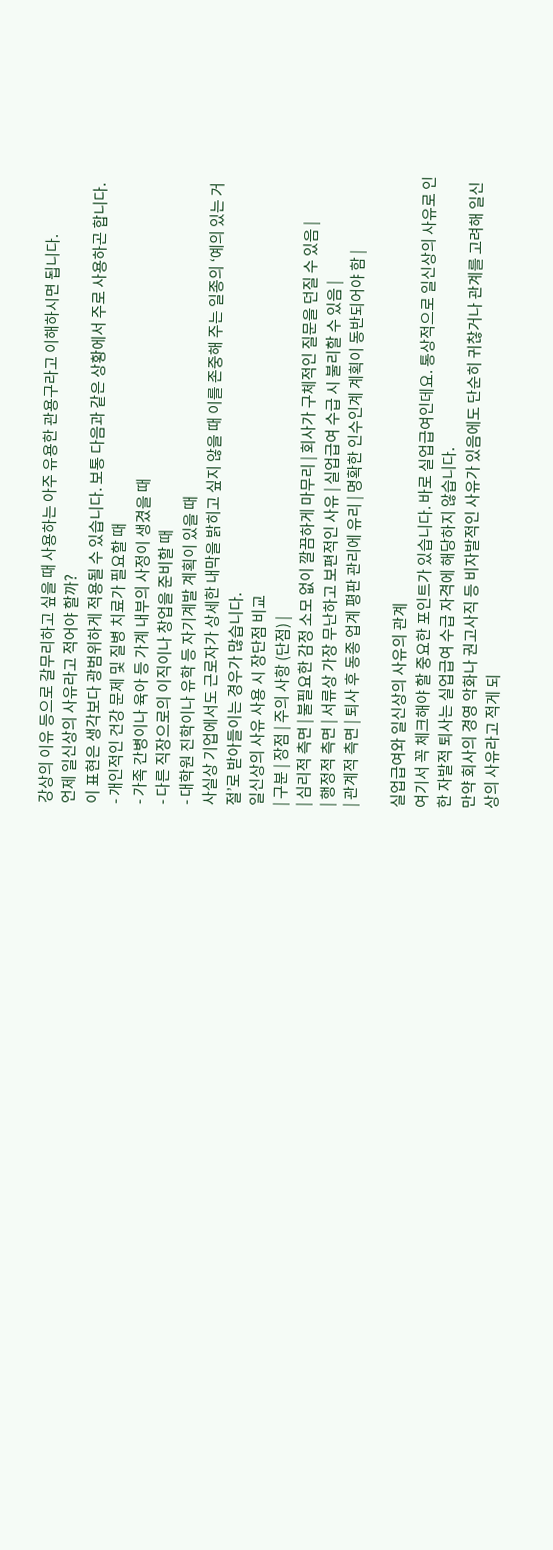강상의 이유 등으로 갈무리하고 싶을 때 사용하는 아주 유용한 관용구라고 이해하시면 됩니다.
언제 일신상의 사유라고 적어야 할까?
이 표현은 생각보다 광범위하게 적용될 수 있습니다. 보통 다음과 같은 상황에서 주로 사용하곤 합니다.
- 개인적인 건강 문제 및 질병 치료가 필요할 때
- 가족 간병이나 육아 등 가계 내부의 사정이 생겼을 때
- 다른 직장으로의 이직이나 창업을 준비할 때
- 대학원 진학이나 유학 등 자기계발 계획이 있을 때
사실상 기업에서도 근로자가 상세한 내막을 밝히고 싶지 않을 때 이를 존중해 주는 일종의 ‘예의 있는 거절’로 받아들이는 경우가 많습니다.
일신상의 사유 사용 시 장단점 비교
| 구분 | 장점 | 주의 사항 (단점) |
| 심리적 측면 | 불필요한 감정 소모 없이 깔끔하게 마무리 | 회사가 구체적인 질문을 던질 수 있음 |
| 행정적 측면 | 서류상 가장 무난하고 보편적인 사유 | 실업급여 수급 시 불리할 수 있음 |
| 관계적 측면 | 퇴사 후 동종 업계 평판 관리에 유리 | 명확한 인수인계 계획이 동반되어야 함 |

실업급여와 일신상의 사유의 관계
여기서 꼭 체크해야 할 중요한 포인트가 있습니다. 바로 실업급여인데요. 통상적으로 일신상의 사유로 인한 자발적 퇴사는 실업급여 수급 자격에 해당하지 않습니다.
만약 회사의 경영 악화나 권고사직 등 비자발적인 사유가 있음에도 단순히 귀찮거나 관계를 고려해 일신상의 사유라고 적게 되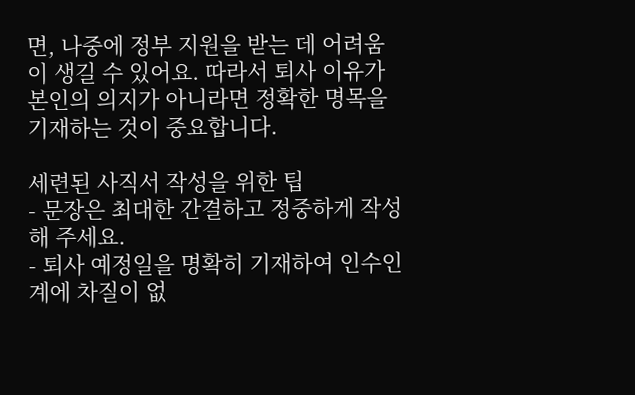면, 나중에 정부 지원을 받는 데 어려움이 생길 수 있어요. 따라서 퇴사 이유가 본인의 의지가 아니라면 정확한 명목을 기재하는 것이 중요합니다.

세련된 사직서 작성을 위한 팁
- 문장은 최대한 간결하고 정중하게 작성해 주세요.
- 퇴사 예정일을 명확히 기재하여 인수인계에 차질이 없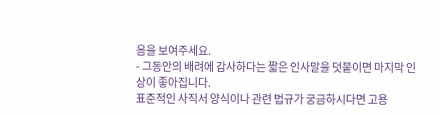음을 보여주세요.
- 그동안의 배려에 감사하다는 짧은 인사말을 덧붙이면 마지막 인상이 좋아집니다.
표준적인 사직서 양식이나 관련 법규가 궁금하시다면 고용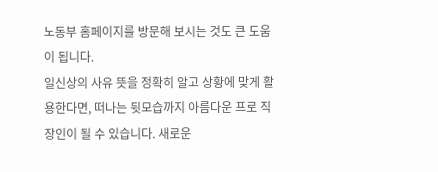노동부 홈페이지를 방문해 보시는 것도 큰 도움이 됩니다.
일신상의 사유 뜻을 정확히 알고 상황에 맞게 활용한다면, 떠나는 뒷모습까지 아름다운 프로 직장인이 될 수 있습니다. 새로운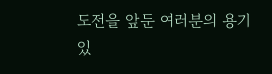도전을 앞둔 여러분의 용기 있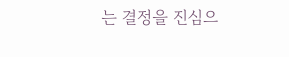는 결정을 진심으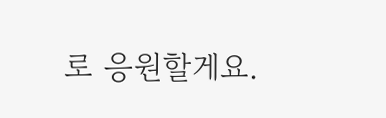로 응원할게요.